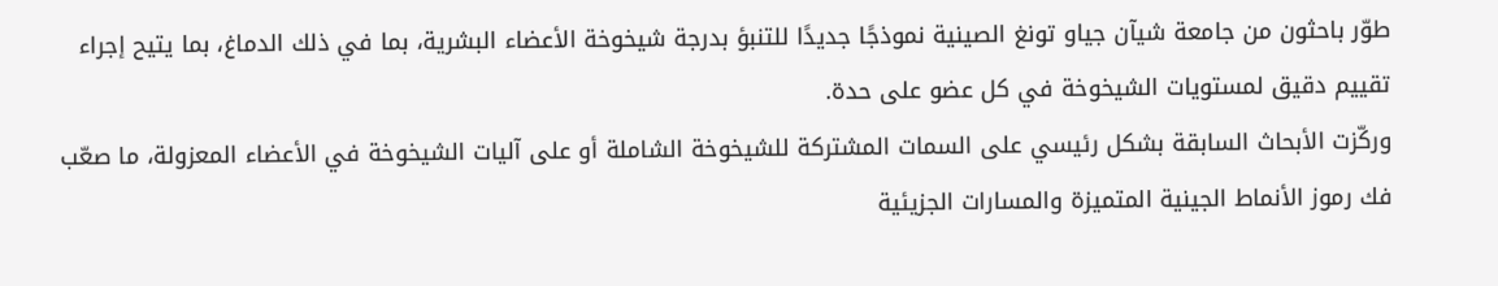طوّر باحثون من جامعة شيآن جياو تونغ الصينية نموذجًا جديدًا للتنبؤ بدرجة شيخوخة الأعضاء البشرية، بما في ذلك الدماغ، بما يتيح إجراء تقييم دقيق لمستويات الشيخوخة في كل عضو على حدة.
وركّزت الأبحاث السابقة بشكل رئيسي على السمات المشتركة للشيخوخة الشاملة أو على آليات الشيخوخة في الأعضاء المعزولة، ما صعّب فك رموز الأنماط الجينية المتميزة والمسارات الجزيئية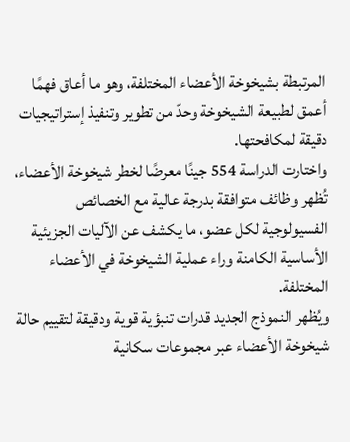المرتبطة بشيخوخة الأعضاء المختلفة، وهو ما أعاق فهمًا أعمق لطبيعة الشيخوخة وحدّ من تطوير وتنفيذ إستراتيجيات دقيقة لمكافحتها.
واختارت الدراسة 554 جينًا معرضًا لخطر شيخوخة الأعضاء، تُظهر وظائف متوافقة بدرجة عالية مع الخصائص الفسيولوجية لكل عضو، ما يكشف عن الآليات الجزيئية الأساسية الكامنة وراء عملية الشيخوخة في الأعضاء المختلفة.
ويُظهر النموذج الجديد قدرات تنبؤية قوية ودقيقة لتقييم حالة شيخوخة الأعضاء عبر مجموعات سكانية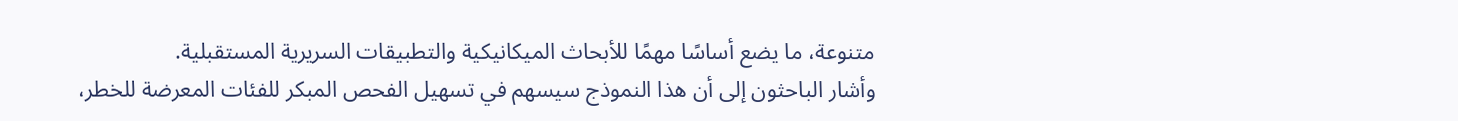متنوعة، ما يضع أساسًا مهمًا للأبحاث الميكانيكية والتطبيقات السريرية المستقبلية.
وأشار الباحثون إلى أن هذا النموذج سيسهم في تسهيل الفحص المبكر للفئات المعرضة للخطر،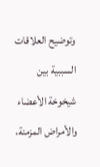وتوضيح العلاقات السببية بين شيخوخة الأعضاء والأمراض المزمنة،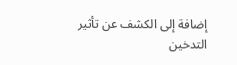إضافة إلى الكشف عن تأثير التدخين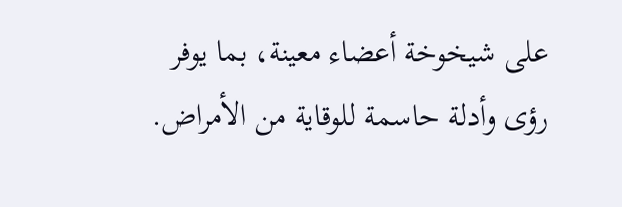على شيخوخة أعضاء معينة، بما يوفر رؤى وأدلة حاسمة للوقاية من الأمراض.